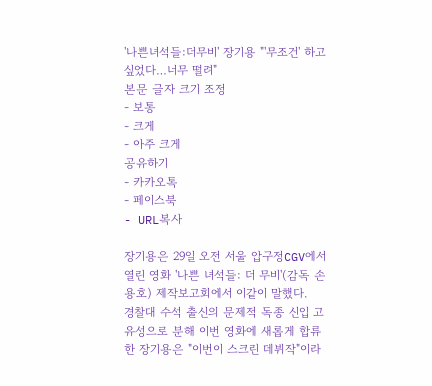'나쁜녀석들:더무비' 장기용 "'무조건' 하고싶었다…너무 떨려"
본문 글자 크기 조정
- 보통
- 크게
- 아주 크게
공유하기
- 카카오톡
- 페이스북
- URL복사

장기용은 29일 오전 서울 압구정CGV에서 열린 영화 '나쁜 녀석들: 더 무비'(감독 손용호) 제작보고회에서 이같이 말했다.
경찰대 수석 출신의 문제적 독종 신입 고유성으로 분해 이번 영화에 새롭게 합류한 장기용은 "이번이 스크린 데뷔작"이라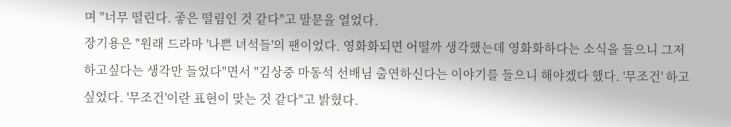며 "너무 떨린다. 좋은 떨림인 것 같다"고 말문을 열었다.
장기용은 "원래 드라마 '나쁜 녀석들'의 팬이었다. 영화화되면 어떨까 생각했는데 영화화하다는 소식을 들으니 그저 하고싶다는 생각만 들었다"면서 "김상중 마동석 선배님 출연하신다는 이야기를 들으니 해야겠다 했다. '무조건' 하고 싶었다. '무조건'이란 표현이 맞는 것 같다"고 밝혔다.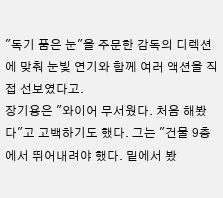"독기 품은 눈"을 주문한 감독의 디렉션에 맞춰 눈빛 연기와 함께 여러 액션을 직접 선보였다고.
장기용은 "와이어 무서웠다. 처음 해봤다"고 고백하기도 했다. 그는 "건물 9층에서 뛰어내려야 했다. 밑에서 봤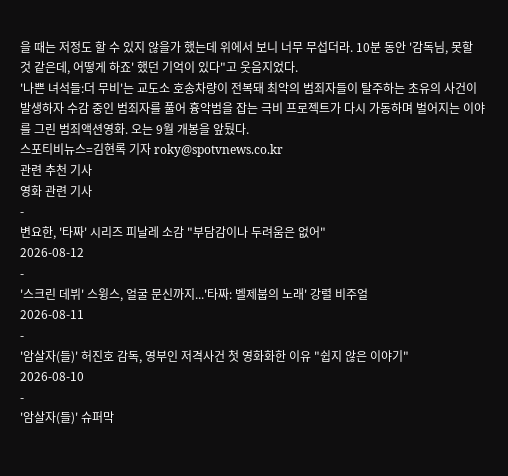을 때는 저정도 할 수 있지 않을가 했는데 위에서 보니 너무 무섭더라. 10분 동안 '감독님, 못할 것 같은데, 어떻게 하죠' 했던 기억이 있다"고 웃음지었다.
'나쁜 녀석들:더 무비'는 교도소 호송차량이 전복돼 최악의 범죄자들이 탈주하는 초유의 사건이 발생하자 수감 중인 범죄자를 풀어 흉악범을 잡는 극비 프로젝트가 다시 가동하며 벌어지는 이야를 그린 범죄액션영화. 오는 9월 개봉을 앞뒀다.
스포티비뉴스=김현록 기자 roky@spotvnews.co.kr
관련 추천 기사
영화 관련 기사
-
변요한, '타짜' 시리즈 피날레 소감 "부담감이나 두려움은 없어"
2026-08-12
-
'스크린 데뷔' 스윙스, 얼굴 문신까지...'타짜: 벨제붑의 노래' 강렬 비주얼
2026-08-11
-
'암살자(들)' 허진호 감독, 영부인 저격사건 첫 영화화한 이유 "쉽지 않은 이야기"
2026-08-10
-
'암살자(들)' 슈퍼막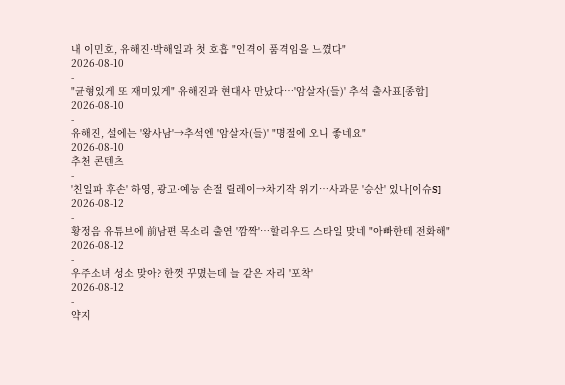내 이민호, 유해진·박해일과 첫 호흡 "인격이 품격임을 느꼈다"
2026-08-10
-
"균형있게 또 재미있게" 유해진과 현대사 만났다…'암살자(들)' 추석 출사표[종합]
2026-08-10
-
유해진, 설에는 '왕사남'→추석엔 '암살자(들)' "명절에 오니 좋네요"
2026-08-10
추천 콘텐츠
-
'친일파 후손' 하영, 광고·예능 손절 릴레이→차기작 위기…사과문 '승산' 있나[이슈S]
2026-08-12
-
황정음 유튜브에 前남편 목소리 출연 '깜짝'…할리우드 스타일 맞네 "아빠한테 전화해"
2026-08-12
-
우주소녀 성소 맞아? 한껏 꾸몄는데 늘 같은 자리 '포착'
2026-08-12
-
약지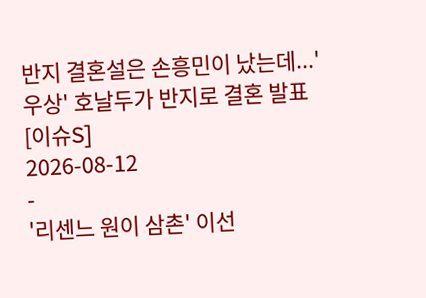반지 결혼설은 손흥민이 났는데...'우상' 호날두가 반지로 결혼 발표[이슈S]
2026-08-12
-
'리센느 원이 삼촌' 이선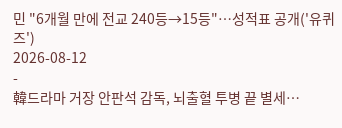민 "6개월 만에 전교 240등→15등"…성적표 공개('유퀴즈')
2026-08-12
-
韓드라마 거장 안판석 감독, 뇌출혈 투병 끝 별세…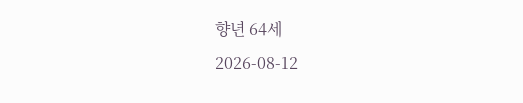향년 64세
2026-08-12